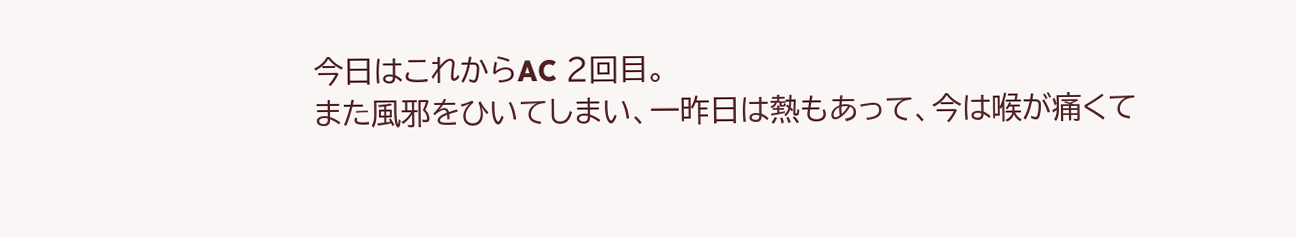今日はこれからAC 2回目。
また風邪をひいてしまい、一昨日は熱もあって、今は喉が痛くて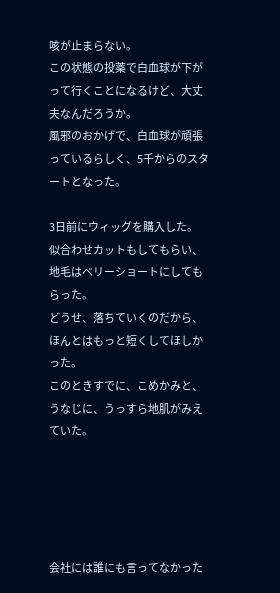咳が止まらない。
この状態の投薬で白血球が下がって行くことになるけど、大丈夫なんだろうか。
風邪のおかげで、白血球が頑張っているらしく、5千からのスタートとなった。

3日前にウィッグを購入した。
似合わせカットもしてもらい、地毛はベリーショートにしてもらった。
どうせ、落ちていくのだから、ほんとはもっと短くしてほしかった。
このときすでに、こめかみと、うなじに、うっすら地肌がみえていた。





会社には誰にも言ってなかった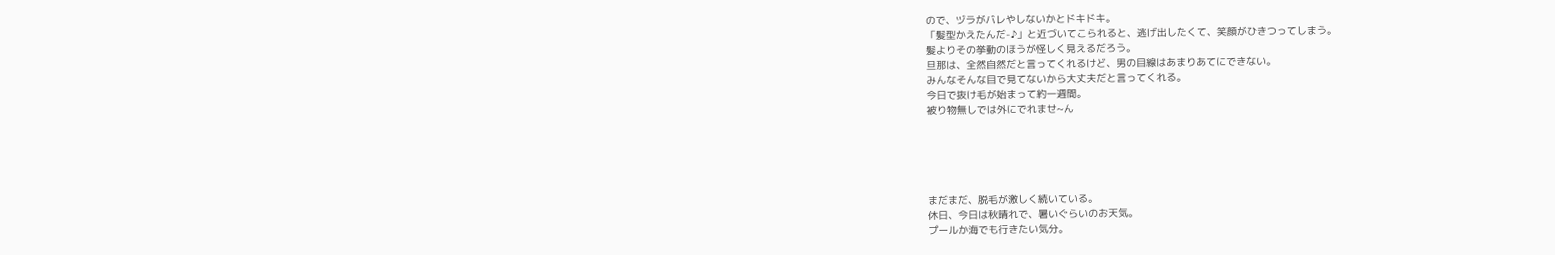ので、ヅラがバレやしないかとドキドキ。
「髪型かえたんだ-♪」と近づいてこられると、逃げ出したくて、笑顔がひきつってしまう。
髪よりその挙動のほうが怪しく見えるだろう。
旦那は、全然自然だと言ってくれるけど、男の目線はあまりあてにできない。
みんなそんな目で見てないから大丈夫だと言ってくれる。
今日で抜け毛が始まって約一週間。
被り物無しでは外にでれませ~ん





まだまだ、脱毛が激しく続いている。
休日、今日は秋晴れで、暑いぐらいのお天気。
プールか海でも行きたい気分。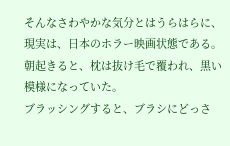そんなさわやかな気分とはうらはらに、現実は、日本のホラー映画状態である。
朝起きると、枕は抜け毛で覆われ、黒い模様になっていた。
ブラッシングすると、ブラシにどっさ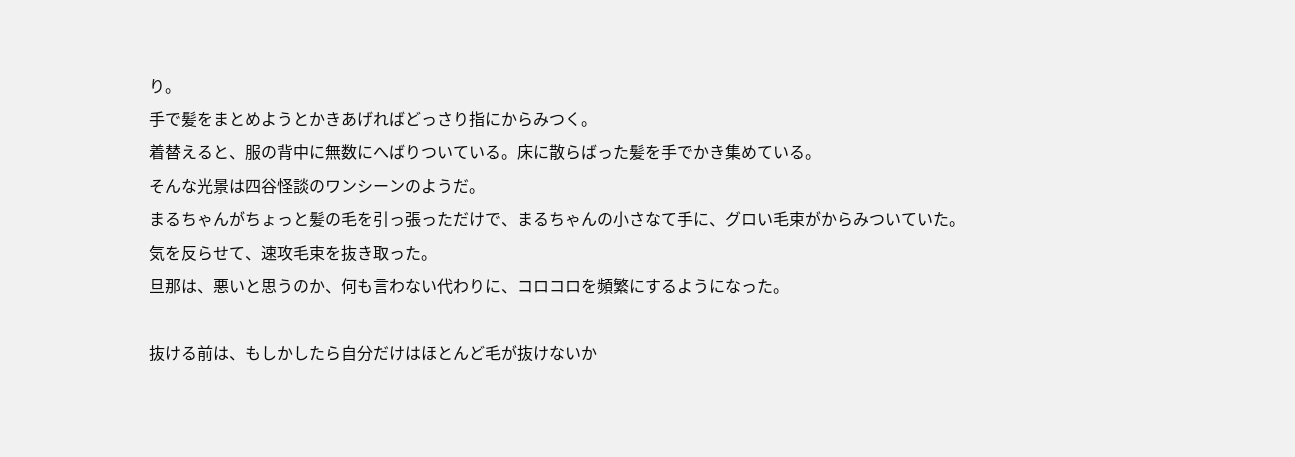り。
手で髪をまとめようとかきあげればどっさり指にからみつく。
着替えると、服の背中に無数にへばりついている。床に散らばった髪を手でかき集めている。
そんな光景は四谷怪談のワンシーンのようだ。
まるちゃんがちょっと髪の毛を引っ張っただけで、まるちゃんの小さなて手に、グロい毛束がからみついていた。
気を反らせて、速攻毛束を抜き取った。
旦那は、悪いと思うのか、何も言わない代わりに、コロコロを頻繁にするようになった。

抜ける前は、もしかしたら自分だけはほとんど毛が抜けないか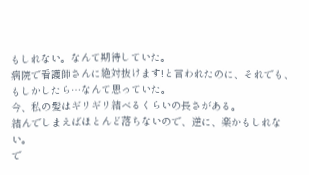もしれない。なんて期待していた。
病院で看護師さんに絶対抜けます!と言われたのに、それでも、もしかしたら…なんて思っていた。
今、私の髪はギリギリ結べるくらいの長さがある。
結んでしまえばほとんど落ちないので、逆に、楽かもしれない。
で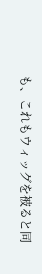も、これもウィッグを被ると同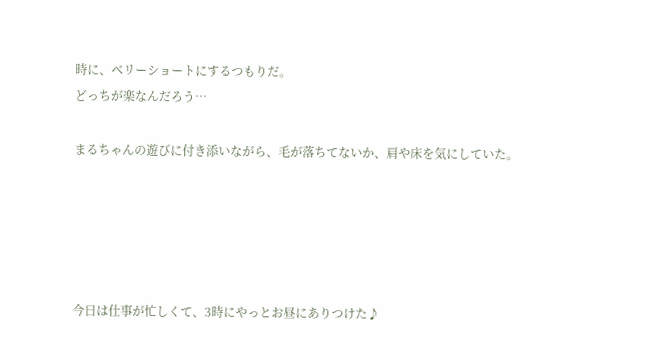時に、ベリーショートにするつもりだ。
どっちが楽なんだろう…

まるちゃんの遊びに付き添いながら、毛が落ちてないか、肩や床を気にしていた。





今日は仕事が忙しくて、3時にやっとお昼にありつけた♪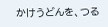かけうどんを、つる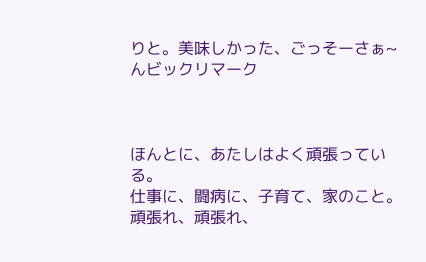りと。美味しかった、ごっそーさぁ~んビックリマーク



ほんとに、あたしはよく頑張っている。
仕事に、闘病に、子育て、家のこと。
頑張れ、頑張れ、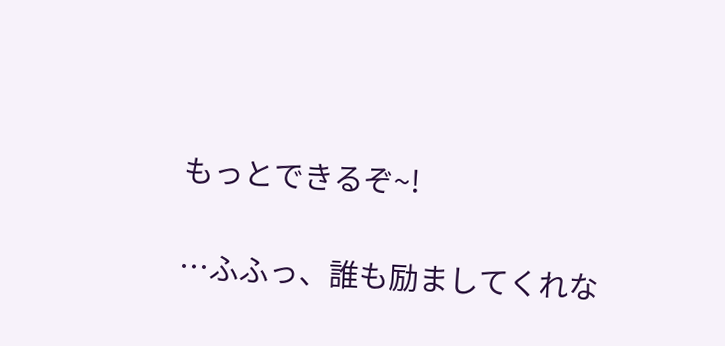もっとできるぞ~!

…ふふっ、誰も励ましてくれな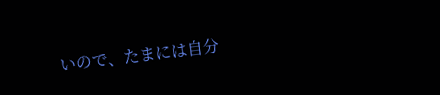いので、たまには自分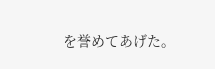を誉めてあげた。